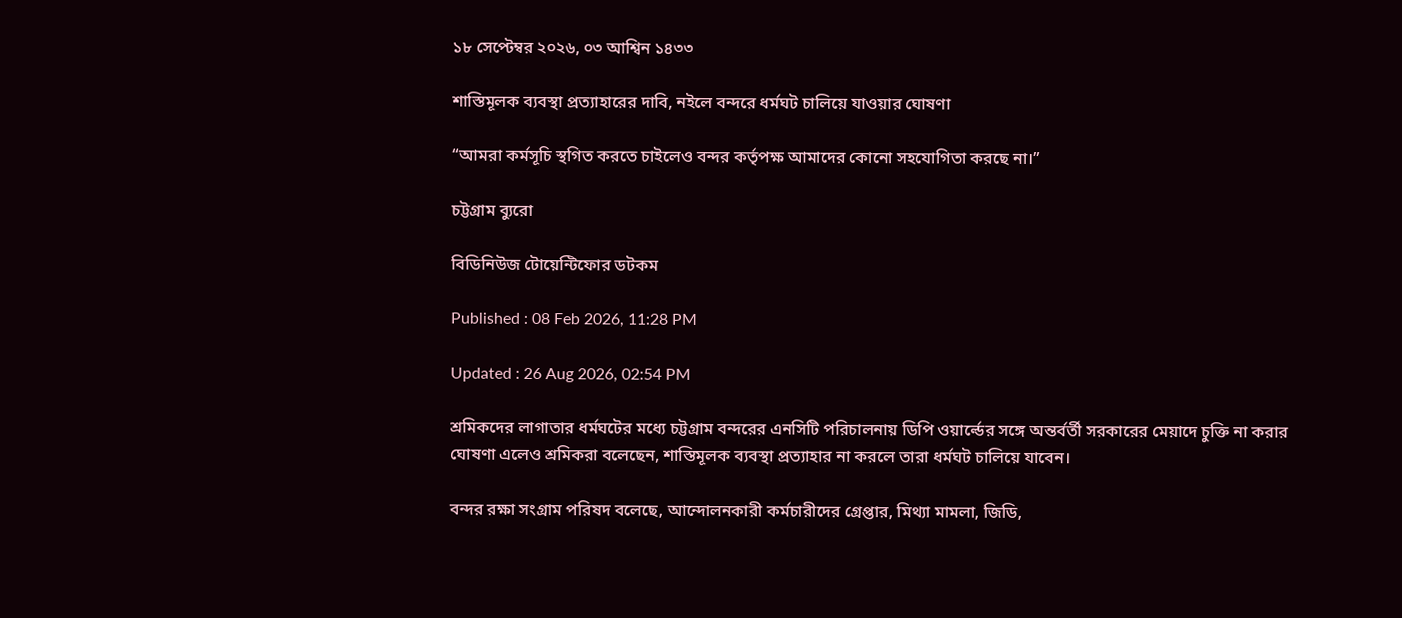১৮ সেপ্টেম্বর ২০২৬, ০৩ আশ্বিন ১৪৩৩

শাস্তিমূলক ব্যবস্থা প্রত্যাহারের দাবি, নইলে বন্দরে ধর্মঘট চালিয়ে যাওয়ার ঘোষণা

“আমরা কর্মসূচি স্থগিত করতে চাইলেও বন্দর কর্তৃপক্ষ আমাদের কোনো সহযোগিতা করছে না।”

চট্টগ্রাম ব্যুরো

বিডিনিউজ টোয়েন্টিফোর ডটকম

Published : 08 Feb 2026, 11:28 PM

Updated : 26 Aug 2026, 02:54 PM

শ্রমিকদের লাগাতার ধর্মঘটের মধ্যে চট্টগ্রাম বন্দরের এনসিটি পরিচালনায় ডিপি ওয়ার্ল্ডের সঙ্গে অন্তর্বর্তী সরকারের মেয়াদে চুক্তি না করার ঘোষণা এলেও শ্রমিকরা বলেছেন, শাস্তিমূলক ব্যবস্থা প্রত্যাহার না করলে তারা ধর্মঘট চালিয়ে যাবেন।

বন্দর রক্ষা সংগ্রাম পরিষদ বলেছে, আন্দোলনকারী কর্মচারীদের গ্রেপ্তার, মিথ্যা মামলা, জিডি,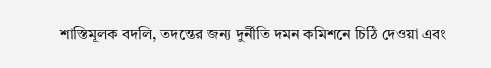শাস্তিমূলক বদলি, তদন্তের জন্য দুর্নীতি দমন কমিশনে চিঠি দেওয়া এবং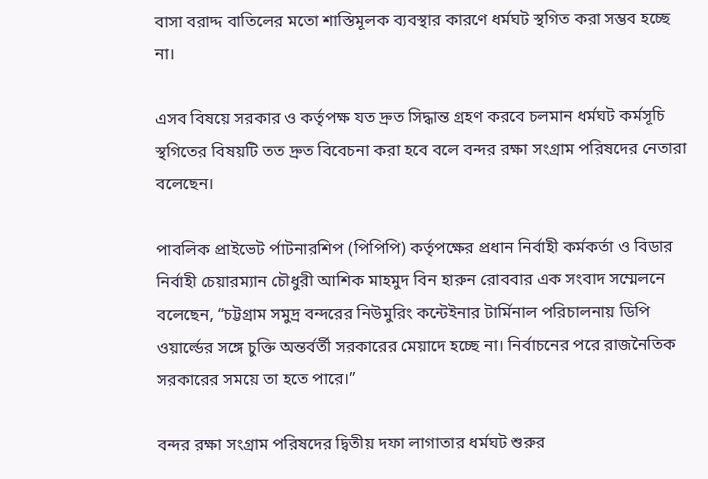বাসা বরাদ্দ বাতিলের মতো শাস্তিমূলক ব্যবস্থার কারণে ধর্মঘট স্থগিত করা সম্ভব হচ্ছে না।

এসব বিষয়ে সরকার ও কর্তৃপক্ষ যত দ্রুত সিদ্ধান্ত গ্রহণ করবে চলমান ধর্মঘট কর্মসূচি স্থগিতের বিষয়টি তত দ্রুত বিবেচনা করা হবে বলে বন্দর রক্ষা সংগ্রাম পরিষদের নেতারা বলেছেন।

পাবলিক প্রাইভেট র্পাটনারশিপ (পিপিপি) কর্তৃপক্ষের প্রধান নির্বাহী কর্মকর্তা ও বিডার নির্বাহী চেয়ারম্যান চৌধুরী আশিক মাহমুদ বিন হারুন রোববার এক সংবাদ সম্মেলনে বলেছেন, “চট্টগ্রাম সমুদ্র বন্দরের নিউমুরিং কন্টেইনার টার্মিনাল পরিচালনায় ডিপি ওয়ার্ল্ডের সঙ্গে চুক্তি অন্তর্বর্তী সরকারের মেয়াদে হচ্ছে না। নির্বাচনের পরে রাজনৈতিক সরকারের সময়ে তা হতে পারে।”

বন্দর রক্ষা সংগ্রাম পরিষদের দ্বিতীয় দফা লাগাতার ধর্মঘট শুরুর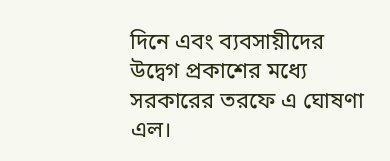দিনে এবং ব্যবসায়ীদের উদ্বেগ প্রকাশের মধ্যে সরকারের তরফে এ ঘোষণা এল।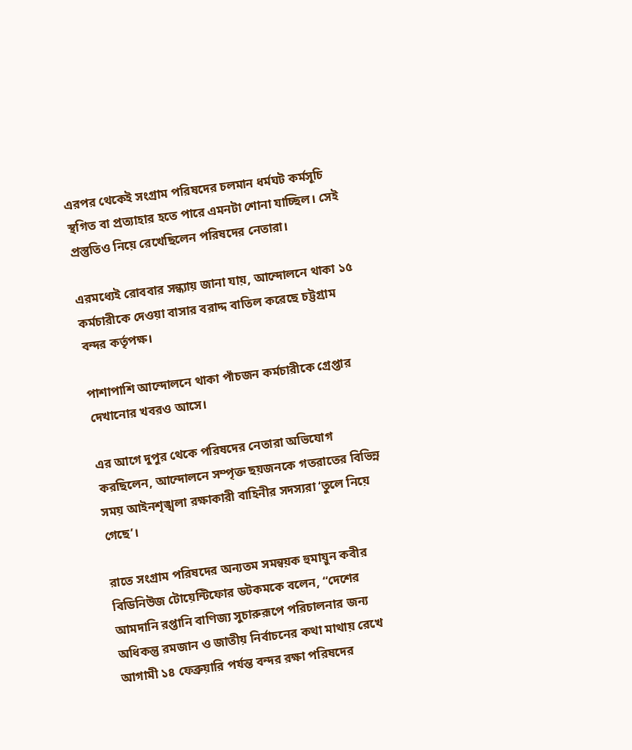এরপর থেকেই সংগ্রাম পরিষদের চলমান ধর্মঘট কর্মসূচি স্থগিত বা প্রত্যাহার হতে পারে এমনটা শোনা যাচ্ছিল। সেই প্রস্তুতিও নিয়ে রেখেছিলেন পরিষদের নেতারা।

এরমধ্যেই রোববার সন্ধ্যায় জানা যায়, আন্দোলনে থাকা ১৫ কর্মচারীকে দেওয়া বাসার বরাদ্দ বাতিল করেছে চট্টগ্রাম বন্দর কর্তৃপক্ষ।

পাশাপাশি আন্দোলনে থাকা পাঁচজন কর্মচারীকে গ্রেপ্তার দেখানোর খবরও আসে।

এর আগে দুপুর থেকে পরিষদের নেতারা অভিযোগ করছিলেন, আন্দোলনে সম্পৃক্ত ছয়জনকে গতরাতের বিভিন্ন সময় আইনশৃঙ্খলা রক্ষাকারী বাহিনীর সদস্যরা ‘তুলে নিয়ে গেছে’।

রাতে সংগ্রাম পরিষদের অন্যতম সমন্বয়ক হুমায়ুন কবীর বিডিনিউজ টোয়েন্টিফোর ডটকমকে বলেন, “দেশের আমদানি রপ্তানি বাণিজ্য সুচারুরূপে পরিচালনার জন্য অধিকন্তু রমজান ও জাতীয় নির্বাচনের কথা মাথায় রেখে আগামী ১৪ ফেব্রুয়ারি পর্যন্ত বন্দর রক্ষা পরিষদের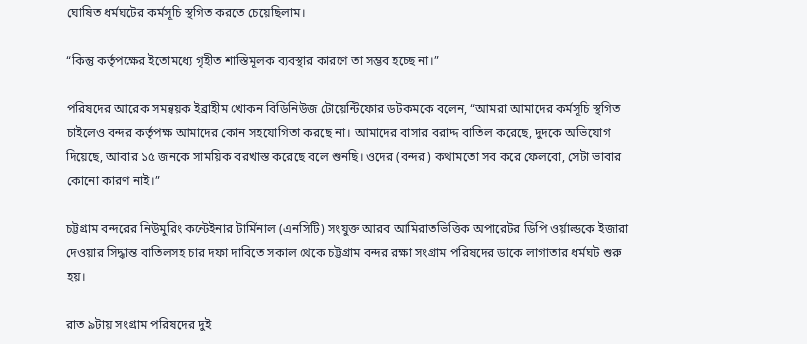ঘোষিত ধর্মঘটের কর্মসূচি স্থগিত করতে চেয়েছিলাম।

“কিন্তু কর্তৃপক্ষের ইতোমধ্যে গৃহীত শাস্তিমূলক ব্যবস্থার কারণে তা সম্ভব হচ্ছে না।”

পরিষদের আরেক সমন্বয়ক ইব্রাহীম খোকন বিডিনিউজ টোয়েন্টিফোর ডটকমকে বলেন, “আমরা আমাদের কর্মসূচি স্থগিত চাইলেও বন্দর কর্তৃপক্ষ আমাদের কোন সহযোগিতা করছে না। আমাদের বাসার বরাদ্দ বাতিল করেছে, দুদকে অভিযোগ দিয়েছে, আবার ১৫ জনকে সাময়িক বরখাস্ত করেছে বলে শুনছি। ওদের (বন্দর) কথামতো সব করে ফেলবো, সেটা ভাবার কোনো কারণ নাই।”

চট্টগ্রাম বন্দরের নিউমুরিং কন্টেইনার টার্মিনাল (এনসিটি) সংযুক্ত আরব আমিরাতভিত্তিক অপারেটর ডিপি ওর্য়াল্ডকে ইজারা দেওয়ার সিদ্ধান্ত বাতিলসহ চার দফা দাবিতে সকাল থেকে চট্টগ্রাম বন্দর রক্ষা সংগ্রাম পরিষদের ডাকে লাগাতার ধর্মঘট শুরু হয়।

রাত ৯টায় সংগ্রাম পরিষদের দুই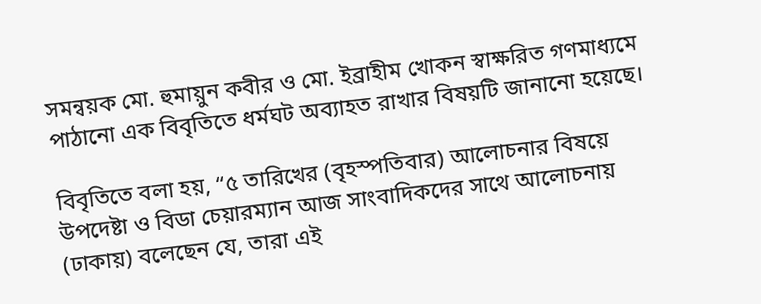সমন্বয়ক মো. হুমায়ুন কবীর ও মো. ইব্রাহীম খোকন স্বাক্ষরিত গণমাধ্যমে পাঠানো এক বিবৃতিতে ধর্মঘট অব্যাহত রাখার বিষয়টি জানানো হয়েছে।

বিবৃতিতে বলা হয়, “৫ তারিখের (বৃহস্পতিবার) আলোচনার বিষয়ে উপদেষ্টা ও বিডা চেয়ারম্যান আজ সাংবাদিকদের সাথে আলোচনায় (ঢাকায়) বলেছেন যে, তারা এই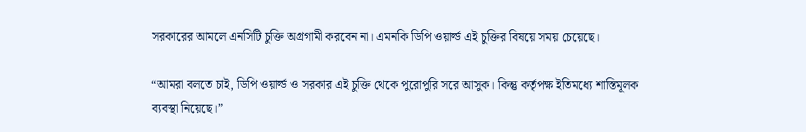সরকারের আমলে এনসিটি চুক্তি অগ্রগামী করবেন না। এমনকি ডিপি ওয়ার্ল্ড এই চুক্তির বিষয়ে সময় চেয়েছে।

“আমরা বলতে চাই, ডিপি ওয়ার্ল্ড ও সরকার এই চুক্তি থেকে পুরোপুরি সরে আসুক। কিন্তু কর্তৃপক্ষ ইতিমধ্যে শাস্তিমূলক ব্যবস্থা নিয়েছে।”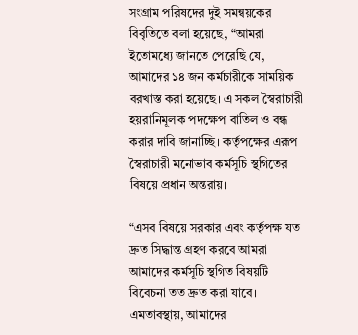সংগ্রাম পরিষদের দুই সমন্বয়কের বিবৃতিতে বলা হয়েছে, “আমরা ইতোমধ্যে জানতে পেরেছি যে, আমাদের ১৪ জন কর্মচারীকে সাময়িক বরখাস্ত করা হয়েছে। এ সকল স্বৈরাচারী হয়রানিমূলক পদক্ষেপ বাতিল ও বন্ধ করার দাবি জানাচ্ছি। কর্তৃপক্ষের এরূপ স্বৈরাচারী মনোভাব কর্মসূচি স্থগিতের বিষয়ে প্রধান অন্তরায়।

“এসব বিষয়ে সরকার এবং কর্তৃপক্ষ যত দ্রুত সিদ্ধান্ত গ্রহণ করবে আমরা আমাদের কর্মসূচি স্থগিত বিষয়টি বিবেচনা তত দ্রুত করা যাবে। এমতাবস্থায়, আমাদের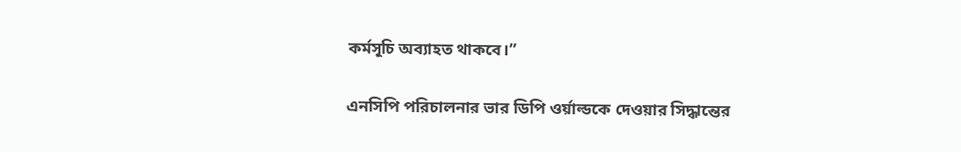কর্মসূচি অব্যাহত থাকবে।”

এনসিপি পরিচালনার ভার ডিপি ওর্য়াল্ডকে দেওয়ার সিদ্ধান্তের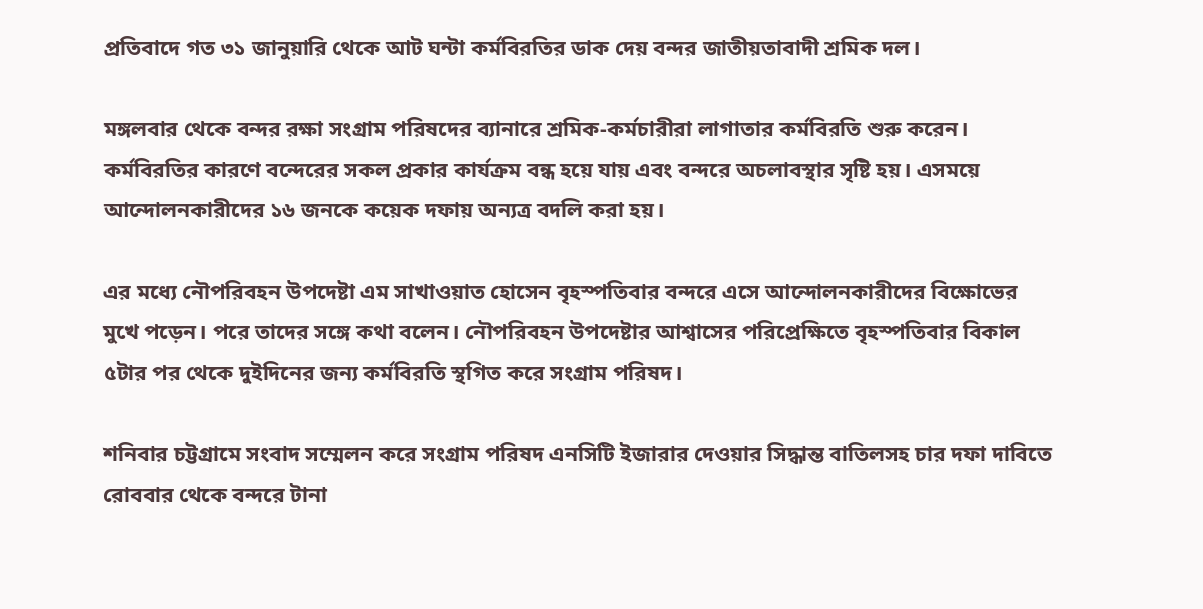প্রতিবাদে গত ৩১ জানুয়ারি থেকে আট ঘন্টা কর্মবিরতির ডাক দেয় বন্দর জাতীয়তাবাদী শ্রমিক দল।

মঙ্গলবার থেকে বন্দর রক্ষা সংগ্রাম পরিষদের ব্যানারে শ্রমিক-কর্মচারীরা লাগাতার কর্মবিরতি শুরু করেন। কর্মবিরতির কারণে বন্দেরের সকল প্রকার কার্যক্রম বন্ধ হয়ে যায় এবং বন্দরে অচলাবস্থার সৃষ্টি হয়। এসময়ে আন্দোলনকারীদের ১৬ জনকে কয়েক দফায় অন্যত্র বদলি করা হয়।

এর মধ্যে নৌপরিবহন উপদেষ্টা এম সাখাওয়াত হোসেন বৃহস্পতিবার বন্দরে এসে আন্দোলনকারীদের বিক্ষোভের মুখে পড়েন। পরে তাদের সঙ্গে কথা বলেন। নৌপরিবহন উপদেষ্টার আশ্বাসের পরিপ্রেক্ষিতে বৃহস্পতিবার বিকাল ৫টার পর থেকে দুইদিনের জন্য কর্মবিরতি স্থগিত করে সংগ্রাম পরিষদ।

শনিবার চট্টগ্রামে সংবাদ সম্মেলন করে সংগ্রাম পরিষদ এনসিটি ইজারার দেওয়ার সিদ্ধান্ত বাতিলসহ চার দফা দাবিতে রোববার থেকে বন্দরে টানা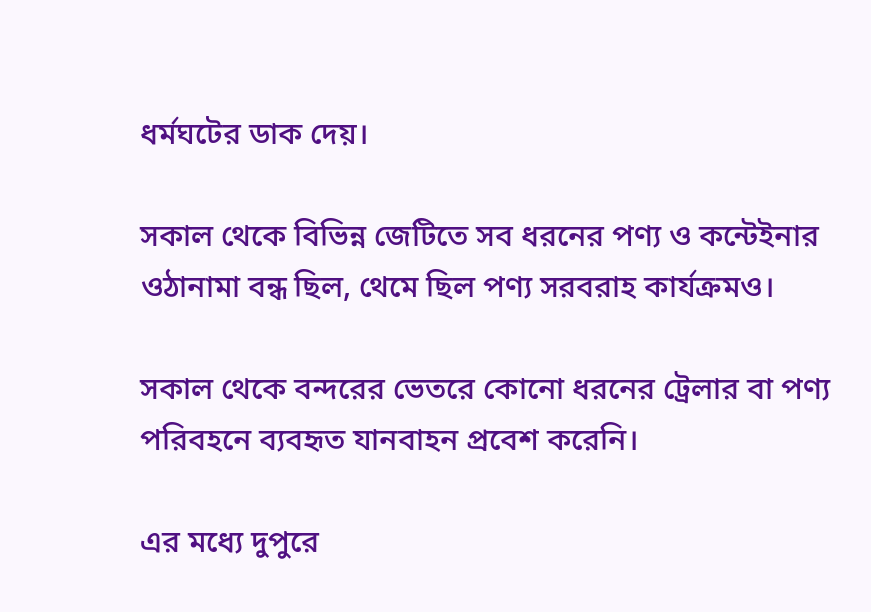ধর্মঘটের ডাক দেয়।

সকাল থেকে বিভিন্ন জেটিতে সব ধরনের পণ্য ও কন্টেইনার ওঠানামা বন্ধ ছিল, থেমে ছিল পণ্য সরবরাহ কার্যক্রমও।

সকাল থেকে বন্দরের ভেতরে কোনো ধরনের ট্রেলার বা পণ্য পরিবহনে ব্যবহৃত যানবাহন প্রবেশ করেনি।

এর মধ্যে দুপুরে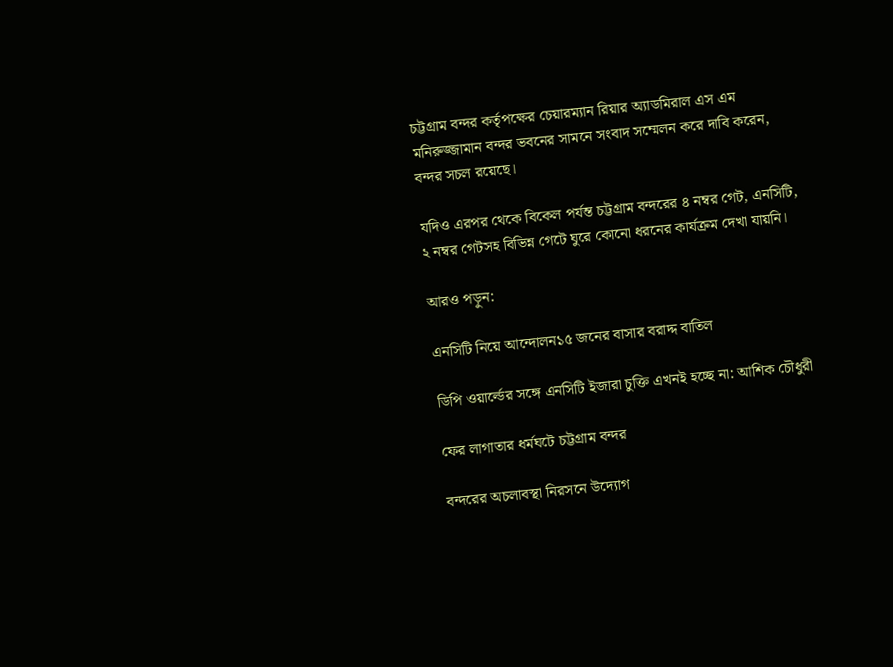চট্টগ্রাম বন্দর কর্তৃপক্ষের চেয়ারম্যান রিয়ার অ্যাডমিরাল এস এম মনিরুজ্জামান বন্দর ভবনের সামনে সংবাদ সম্মেলন করে দাবি করেন, বন্দর সচল রয়েছে।

যদিও এরপর থেকে বিকেল পর্যন্ত চট্টগ্রাম বন্দরের ৪ নম্বর গেট, এনসিটি, ২ নম্বর গেটসহ বিভিন্ন গেটে ঘুরে কোনো ধরনের কার্যক্রম দেখা যায়নি।

আরও পড়ুন:

এনসিটি নিয়ে আন্দোলন১৫ জনের বাসার বরাদ্দ বাতিল

ডিপি ওয়ার্ল্ডের সঙ্গে এনসিটি ইজারা চুক্তি এখনই হচ্ছে না: আশিক চৌধুরী

ফের লাগাতার ধর্মঘটে চট্টগ্রাম বন্দর

বন্দরের অচলাবস্থা নিরসনে উদ্যোগ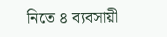নিতে ৪ ব্যবসায়ী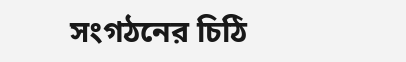সংগঠনের চিঠি